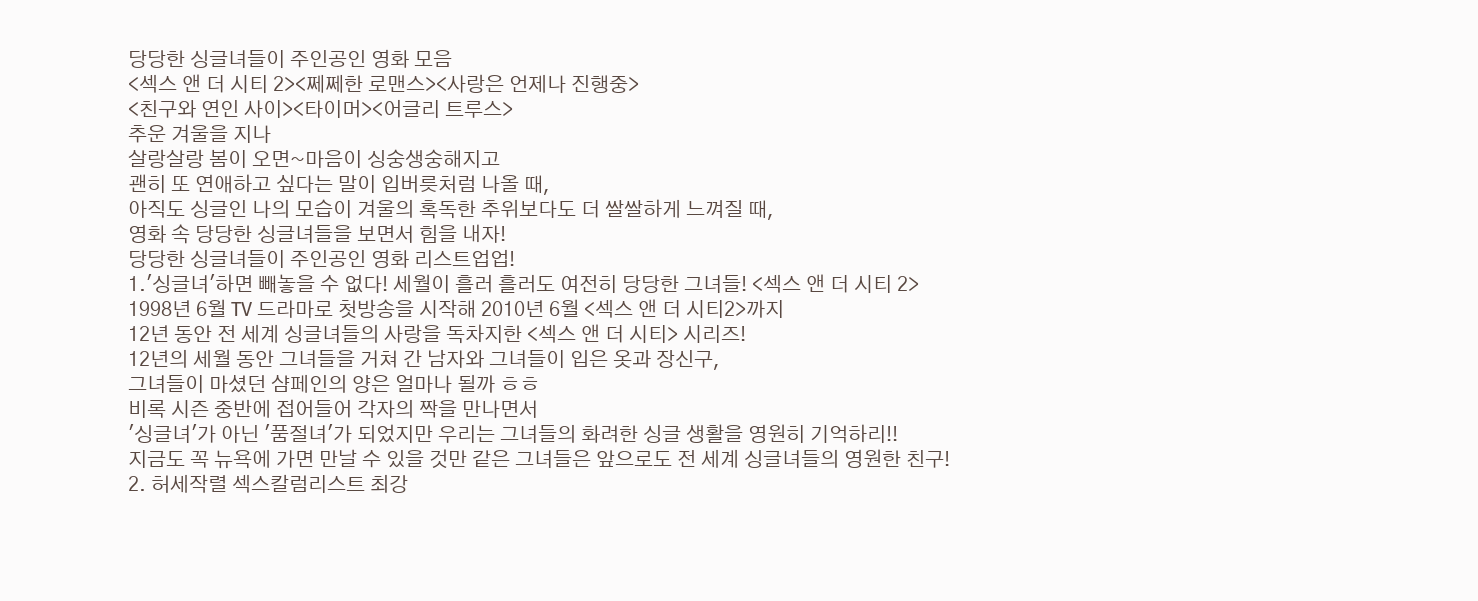당당한 싱글녀들이 주인공인 영화 모음
<섹스 앤 더 시티 2><쩨쩨한 로맨스><사랑은 언제나 진행중>
<친구와 연인 사이><타이머><어글리 트루스>
추운 겨울을 지나
살랑살랑 봄이 오면~마음이 싱숭생숭해지고
괜히 또 연애하고 싶다는 말이 입버릇처럼 나올 때,
아직도 싱글인 나의 모습이 겨울의 혹독한 추위보다도 더 쌀쌀하게 느껴질 때,
영화 속 당당한 싱글녀들을 보면서 힘을 내자!
당당한 싱글녀들이 주인공인 영화 리스트업업!
1.'싱글녀'하면 빼놓을 수 없다! 세월이 흘러 흘러도 여전히 당당한 그녀들! <섹스 앤 더 시티 2>
1998년 6월 TV 드라마로 첫방송을 시작해 2010년 6월 <섹스 앤 더 시티2>까지
12년 동안 전 세계 싱글녀들의 사랑을 독차지한 <섹스 앤 더 시티> 시리즈!
12년의 세월 동안 그녀들을 거쳐 간 남자와 그녀들이 입은 옷과 장신구,
그녀들이 마셨던 샴페인의 양은 얼마나 될까 ㅎㅎ
비록 시즌 중반에 접어들어 각자의 짝을 만나면서
'싱글녀'가 아닌 '품절녀'가 되었지만 우리는 그녀들의 화려한 싱글 생활을 영원히 기억하리!!
지금도 꼭 뉴욕에 가면 만날 수 있을 것만 같은 그녀들은 앞으로도 전 세계 싱글녀들의 영원한 친구!
2. 허세작렬 섹스칼럼리스트 최강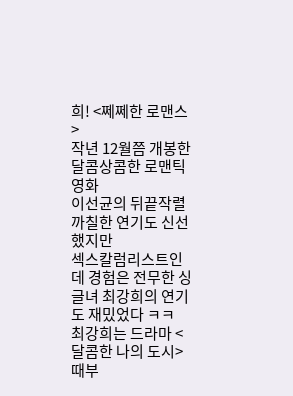희! <쩨쩨한 로맨스>
작년 12월쯤 개봉한 달콤상콤한 로맨틱 영화
이선균의 뒤끝작렬 까칠한 연기도 신선했지만
섹스칼럼리스트인데 경험은 전무한 싱글녀 최강희의 연기도 재밌었다 ㅋㅋ
최강희는 드라마 <달콤한 나의 도시> 때부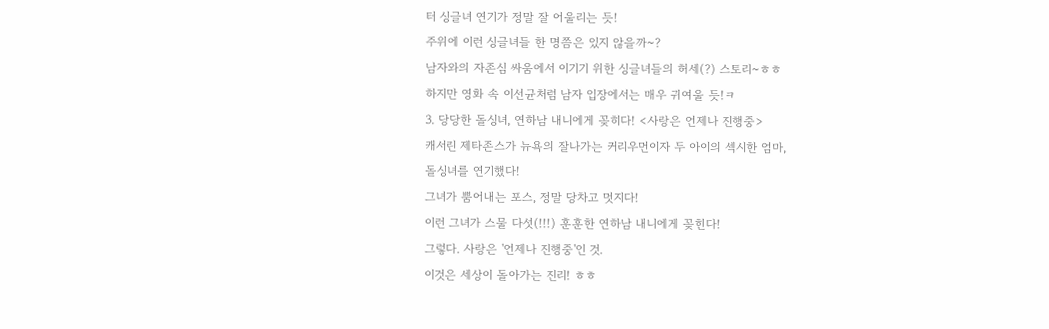터 싱글녀 연기가 정말 잘 어울리는 듯!
주위에 이런 싱글녀들 한 명쯤은 있지 않을까~?
남자와의 자존심 싸움에서 이기기 위한 싱글녀들의 허세(?) 스토리~ㅎㅎ
하지만 영화 속 이선균처럼 남자 입장에서는 매우 귀여울 듯!ㅋ
3. 당당한 돌싱녀, 연하남 내니에게 꽂히다! <사랑은 언제나 진행중>
캐서린 제타존스가 뉴욕의 잘나가는 커리우먼이자 두 아이의 섹시한 엄마,
돌싱녀를 연기했다!
그녀가 뿜어내는 포스, 정말 당차고 멋지다!
이런 그녀가 스물 다섯(!!!) 훈훈한 연하남 내니에게 꽂힌다!
그렇다. 사랑은 '언제나 진행중'인 것.
이것은 세상이 돌아가는 진리! ㅎㅎ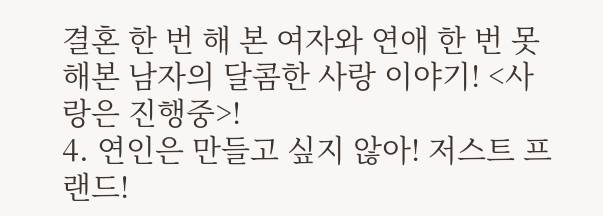결혼 한 번 해 본 여자와 연애 한 번 못해본 남자의 달콤한 사랑 이야기! <사랑은 진행중>!
4. 연인은 만들고 싶지 않아! 저스트 프랜드!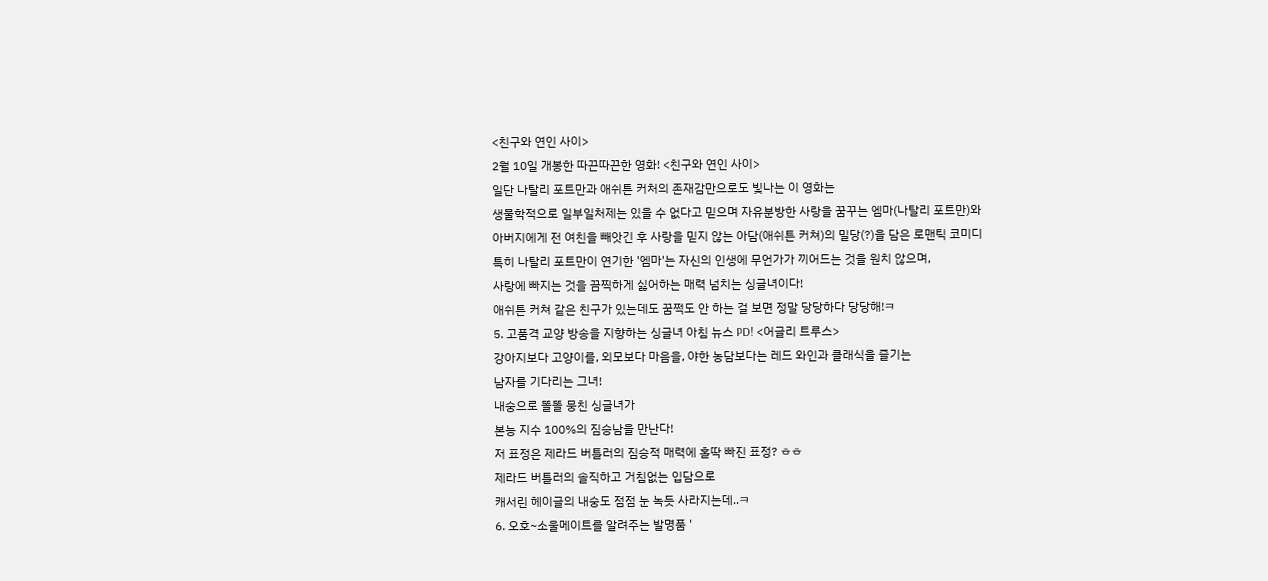<친구와 연인 사이>
2월 10일 개봉한 따끈따끈한 영화! <친구와 연인 사이>
일단 나탈리 포트만과 애쉬튼 커처의 존재감만으로도 빛나는 이 영화는
생물학적으로 일부일처제는 있을 수 없다고 믿으며 자유분방한 사랑을 꿈꾸는 엠마(나탈리 포트만)와
아버지에게 전 여친을 빼앗긴 후 사랑을 믿지 않는 아담(애쉬튼 커쳐)의 밀당(?)을 담은 로맨틱 코미디
특히 나탈리 포트만이 연기한 '엠마'는 자신의 인생에 무언가가 끼어드는 것을 원치 않으며,
사랑에 빠지는 것을 끔찍하게 싫어하는 매력 넘치는 싱글녀이다!
애쉬튼 커쳐 같은 친구가 있는데도 꿈쩍도 안 하는 걸 보면 정말 당당하다 당당해!ㅋ
5. 고품격 교양 방송을 지향하는 싱글녀 아침 뉴스 PD! <어글리 트루스>
강아지보다 고양이를, 외모보다 마음을, 야한 농담보다는 레드 와인과 클래식을 즐기는
남자를 기다리는 그녀!
내숭으로 똘똘 뭉친 싱글녀가
본능 지수 100%의 짐승남을 만난다!
저 표정은 제라드 버틀러의 짐승적 매력에 홀딱 빠진 표정? ㅎㅎ
제라드 버틀러의 솔직하고 거침없는 입담으로
캐서린 헤이글의 내숭도 점점 눈 녹듯 사라지는데..ㅋ
6. 오호~소울메이트를 알려주는 발명품 '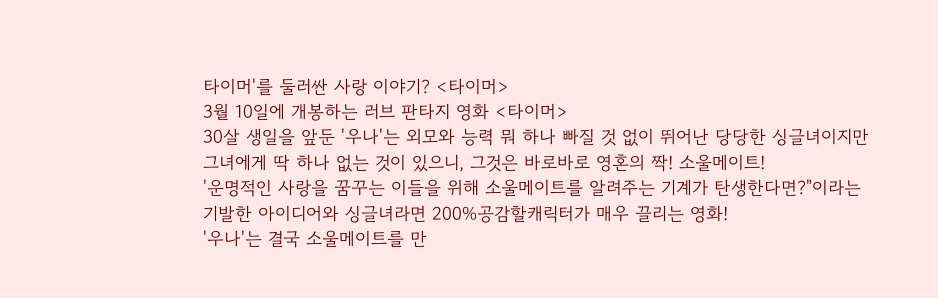타이머'를 둘러싼 사랑 이야기? <타이머>
3월 10일에 개봉하는 러브 판타지 영화 <타이머>
30살 생일을 앞둔 '우나'는 외모와 능력 뭐 하나 빠질 것 없이 뛰어난 당당한 싱글녀이지만
그녀에게 딱 하나 없는 것이 있으니, 그것은 바로바로 영혼의 짝! 소울메이트!
'운명적인 사랑을 꿈꾸는 이들을 위해 소울메이트를 알려주는 기계가 탄생한다면?"이라는
기발한 아이디어와 싱글녀라면 200%공감할캐릭터가 매우 끌리는 영화!
'우나'는 결국 소울메이트를 만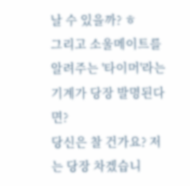날 수 있을까? ㅎ
그리고 소울메이트를 알려주는 '타이머'라는 기계가 당장 발명된다면?
당신은 찰 건가요? 저는 당장 차겠습니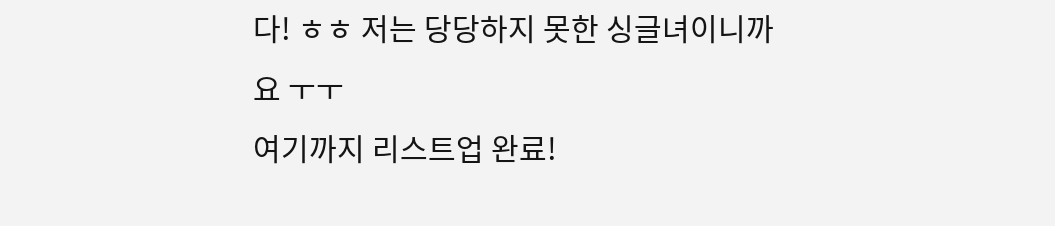다! ㅎㅎ 저는 당당하지 못한 싱글녀이니까요 ㅜㅜ
여기까지 리스트업 완료!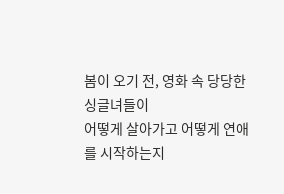봄이 오기 전, 영화 속 당당한 싱글녀들이
어떻게 살아가고 어떻게 연애를 시작하는지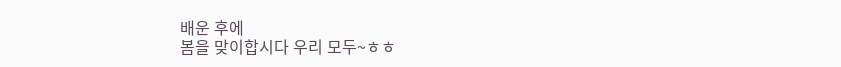배운 후에
봄을 맞이합시다 우리 모두~ㅎㅎ